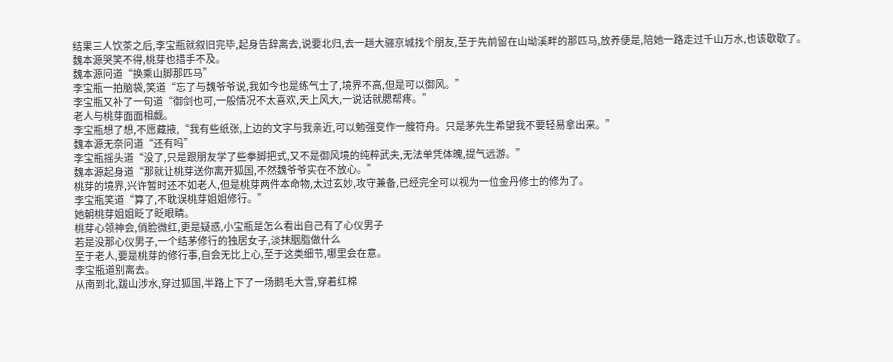结果三人饮茶之后,李宝瓶就叙旧完毕,起身告辞离去,说要北归,去一趟大骊京城找个朋友,至于先前留在山坳溪畔的那匹马,放养便是,陪她一路走过千山万水,也该歇歇了。
魏本源哭笑不得,桃芽也措手不及。
魏本源问道“换乘山脚那匹马”
李宝瓶一拍脑袋,笑道“忘了与魏爷爷说,我如今也是练气士了,境界不高,但是可以御风。”
李宝瓶又补了一句道“御剑也可,一般情况不太喜欢,天上风大,一说话就腮帮疼。”
老人与桃芽面面相觑。
李宝瓶想了想,不愿藏掖,“我有些纸张,上边的文字与我亲近,可以勉强变作一艘符舟。只是茅先生希望我不要轻易拿出来。”
魏本源无奈问道“还有吗”
李宝瓶摇头道“没了,只是跟朋友学了些拳脚把式,又不是御风境的纯粹武夫,无法单凭体魄,提气远游。”
魏本源起身道“那就让桃芽送你离开狐国,不然魏爷爷实在不放心。”
桃芽的境界,兴许暂时还不如老人,但是桃芽两件本命物,太过玄妙,攻守兼备,已经完全可以视为一位金丹修士的修为了。
李宝瓶笑道“算了,不耽误桃芽姐姐修行。”
她朝桃芽姐姐眨了眨眼睛。
桃芽心领神会,俏脸微红,更是疑惑,小宝瓶是怎么看出自己有了心仪男子
若是没那心仪男子,一个结茅修行的独居女子,淡抹胭脂做什么
至于老人,要是桃芽的修行事,自会无比上心,至于这类细节,哪里会在意。
李宝瓶道别离去。
从南到北,跋山涉水,穿过狐国,半路上下了一场鹅毛大雪,穿着红棉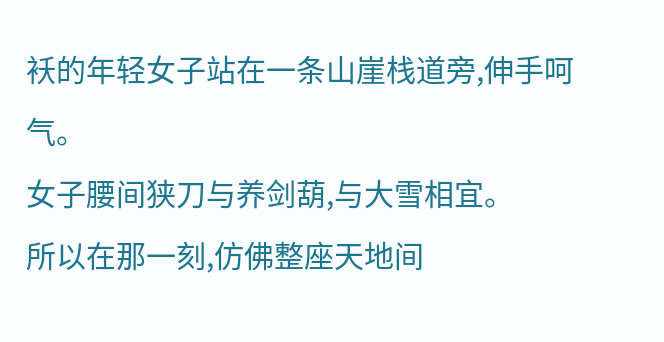袄的年轻女子站在一条山崖栈道旁,伸手呵气。
女子腰间狭刀与养剑葫,与大雪相宜。
所以在那一刻,仿佛整座天地间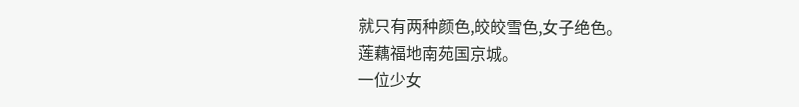就只有两种颜色,皎皎雪色,女子绝色。
莲藕福地南苑国京城。
一位少女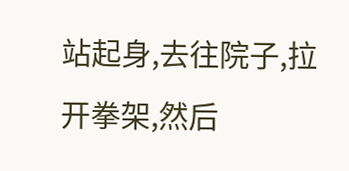站起身,去往院子,拉开拳架,然后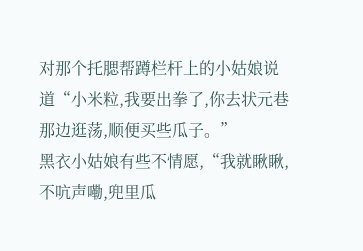对那个托腮帮蹲栏杆上的小姑娘说道“小米粒,我要出拳了,你去状元巷那边逛荡,顺便买些瓜子。”
黑衣小姑娘有些不情愿,“我就瞅瞅,不吭声嘞,兜里瓜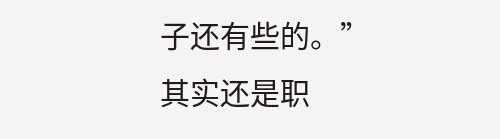子还有些的。”
其实还是职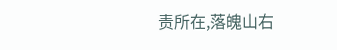责所在,落魄山右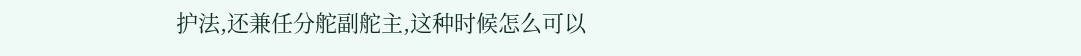护法,还兼任分舵副舵主,这种时候怎么可以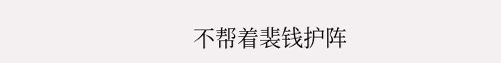不帮着裴钱护阵